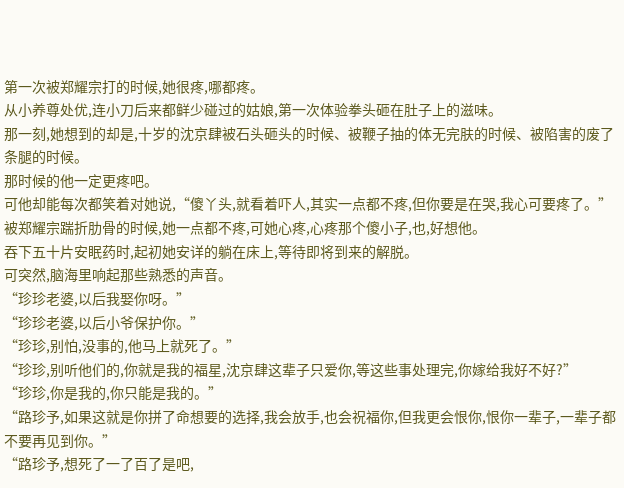第一次被郑耀宗打的时候,她很疼,哪都疼。
从小养尊处优,连小刀后来都鲜少碰过的姑娘,第一次体验拳头砸在肚子上的滋味。
那一刻,她想到的却是,十岁的沈京肆被石头砸头的时候、被鞭子抽的体无完肤的时候、被陷害的废了条腿的时候。
那时候的他一定更疼吧。
可他却能每次都笑着对她说,“傻丫头,就看着吓人,其实一点都不疼,但你要是在哭,我心可要疼了。”
被郑耀宗踹折肋骨的时候,她一点都不疼,可她心疼,心疼那个傻小子,也,好想他。
吞下五十片安眠药时,起初她安详的躺在床上,等待即将到来的解脱。
可突然,脑海里响起那些熟悉的声音。
“珍珍老婆,以后我娶你呀。”
“珍珍老婆,以后小爷保护你。”
“珍珍,别怕,没事的,他马上就死了。”
“珍珍,别听他们的,你就是我的福星,沈京肆这辈子只爱你,等这些事处理完,你嫁给我好不好?”
“珍珍,你是我的,你只能是我的。”
“路珍予,如果这就是你拼了命想要的选择,我会放手,也会祝福你,但我更会恨你,恨你一辈子,一辈子都不要再见到你。”
“路珍予,想死了一了百了是吧,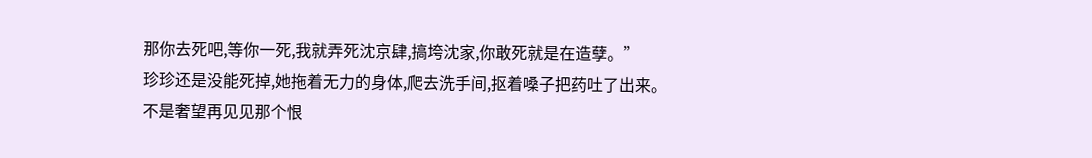那你去死吧,等你一死,我就弄死沈京肆,搞垮沈家,你敢死就是在造孽。”
珍珍还是没能死掉,她拖着无力的身体,爬去洗手间,抠着嗓子把药吐了出来。
不是奢望再见见那个恨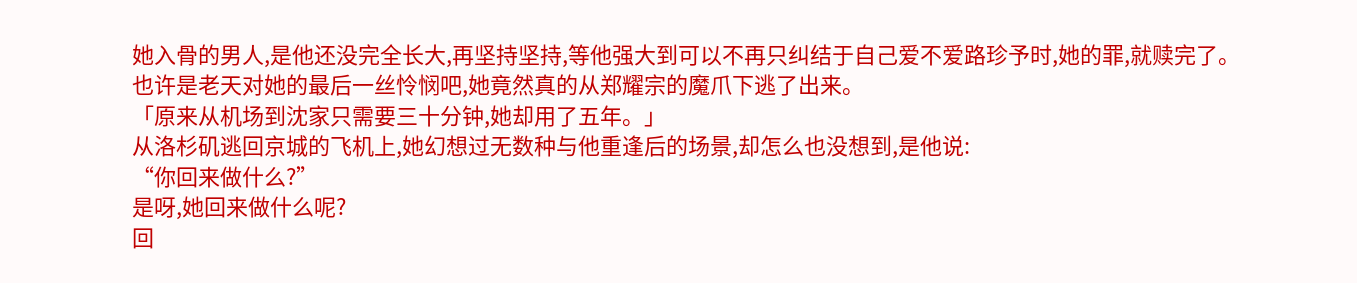她入骨的男人,是他还没完全长大,再坚持坚持,等他强大到可以不再只纠结于自己爱不爱路珍予时,她的罪,就赎完了。
也许是老天对她的最后一丝怜悯吧,她竟然真的从郑耀宗的魔爪下逃了出来。
「原来从机场到沈家只需要三十分钟,她却用了五年。」
从洛杉矶逃回京城的飞机上,她幻想过无数种与他重逢后的场景,却怎么也没想到,是他说:
“你回来做什么?”
是呀,她回来做什么呢?
回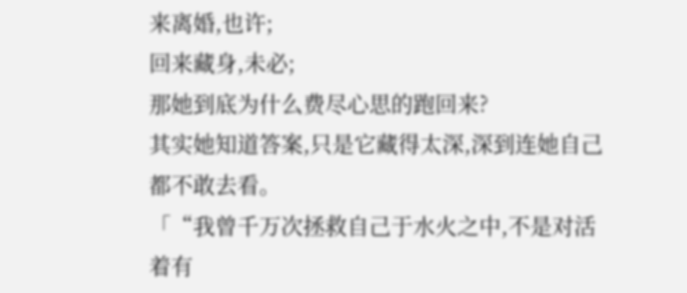来离婚,也许;
回来藏身,未必;
那她到底为什么费尽心思的跑回来?
其实她知道答案,只是它藏得太深,深到连她自己都不敢去看。
「“我曾千万次拯救自己于水火之中,不是对活着有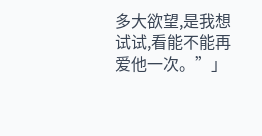多大欲望,是我想试试,看能不能再爱他一次。”」